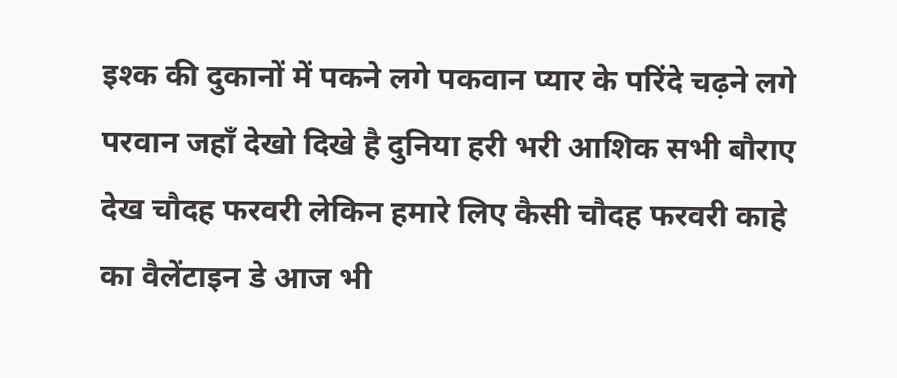इश्क की दुकानों में पकने लगे पकवान प्यार के परिंदे चढ़ने लगे परवान जहाँ देखो दिखे है दुनिया हरी भरी आशिक सभी बौराए देख चौदह फरवरी लेकिन हमारे लिए कैसी चौदह फरवरी काहे का वैलेंटाइन डे आज भी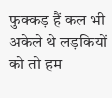फुक्कड़ हैं कल भी अकेले थे लड़कियों को तो हम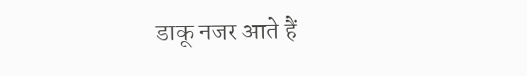डाकू नजर आते हैं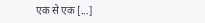एक से एक [...]